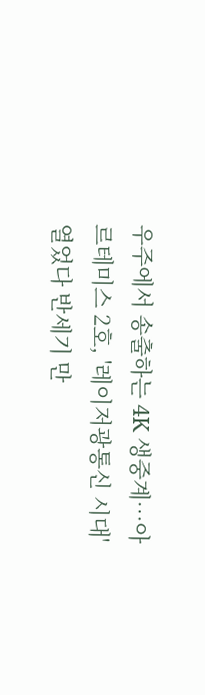우주에서 송출하는 4K 생중계…아르테미스 2호, '레이저광통신 시대' 열었다 반세기 만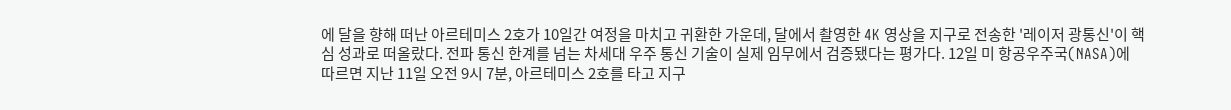에 달을 향해 떠난 아르테미스 2호가 10일간 여정을 마치고 귀환한 가운데, 달에서 촬영한 4K 영상을 지구로 전송한 '레이저 광통신'이 핵심 성과로 떠올랐다. 전파 통신 한계를 넘는 차세대 우주 통신 기술이 실제 임무에서 검증됐다는 평가다. 12일 미 항공우주국(NASA)에 따르면 지난 11일 오전 9시 7분, 아르테미스 2호를 타고 지구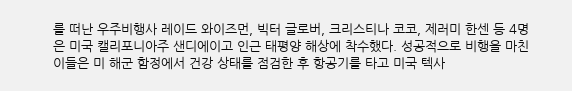를 떠난 우주비행사 레이드 와이즈먼, 빅터 글로버, 크리스티나 코코, 제러미 한센 등 4명은 미국 캘리포니아주 샌디에이고 인근 태평양 해상에 착수했다. 성공적으로 비행을 마친 이들은 미 해군 함정에서 건강 상태를 점검한 후 항공기를 타고 미국 텍사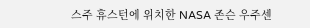스주 휴스턴에 위치한 NASA 존슨 우주센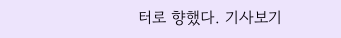터로 향했다. 기사보기